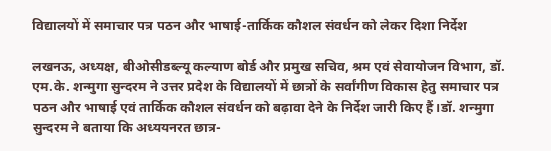विद्यालयों में समाचार पत्र पठन और भाषाई-तार्किक कौशल संवर्धन को लेकर दिशा निर्देश

लखनऊ, अध्यक्ष, बीओसीडब्ल्यू कल्याण बोर्ड और प्रमुख सचिव, श्रम एवं सेवायोजन विभाग, डॉ. एम.के. शन्मुगा सुन्दरम ने उत्तर प्रदेश के विद्यालयों में छात्रों के सर्वांगीण विकास हेतु समाचार पत्र पठन और भाषाई एवं तार्किक कौशल संवर्धन को बढ़ावा देने के निर्देश जारी किए हैं।डॉ. शन्मुगा सुन्दरम ने बताया कि अध्ययनरत छात्र-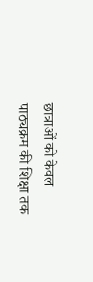छात्राओं को केवल पाठ्यक्रम की शिक्षा तक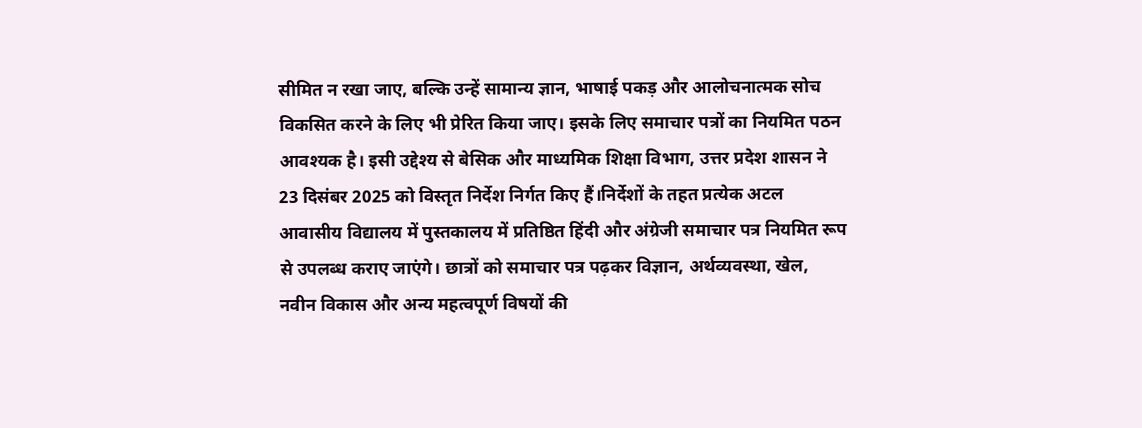सीमित न रखा जाए, बल्कि उन्हें सामान्य ज्ञान, भाषाई पकड़ और आलोचनात्मक सोच विकसित करने के लिए भी प्रेरित किया जाए। इसके लिए समाचार पत्रों का नियमित पठन आवश्यक है। इसी उद्देश्य से बेसिक और माध्यमिक शिक्षा विभाग, उत्तर प्रदेश शासन ने 23 दिसंबर 2025 को विस्तृत निर्देश निर्गत किए हैं।निर्देशों के तहत प्रत्येक अटल आवासीय विद्यालय में पुस्तकालय में प्रतिष्ठित हिंदी और अंग्रेजी समाचार पत्र नियमित रूप से उपलब्ध कराए जाएंगे। छात्रों को समाचार पत्र पढ़कर विज्ञान, अर्थव्यवस्था, खेल, नवीन विकास और अन्य महत्वपूर्ण विषयों की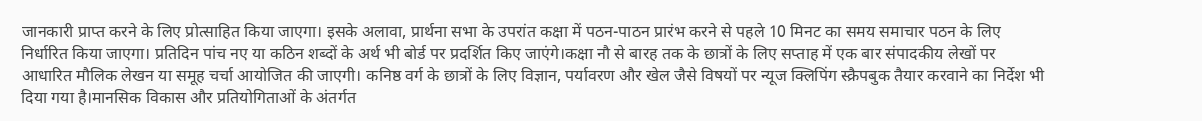जानकारी प्राप्त करने के लिए प्रोत्साहित किया जाएगा। इसके अलावा, प्रार्थना सभा के उपरांत कक्षा में पठन-पाठन प्रारंभ करने से पहले 10 मिनट का समय समाचार पठन के लिए निर्धारित किया जाएगा। प्रतिदिन पांच नए या कठिन शब्दों के अर्थ भी बोर्ड पर प्रदर्शित किए जाएंगे।कक्षा नौ से बारह तक के छात्रों के लिए सप्ताह में एक बार संपादकीय लेखों पर आधारित मौलिक लेखन या समूह चर्चा आयोजित की जाएगी। कनिष्ठ वर्ग के छात्रों के लिए विज्ञान, पर्यावरण और खेल जैसे विषयों पर न्यूज क्लिपिंग स्क्रैपबुक तैयार करवाने का निर्देश भी दिया गया है।मानसिक विकास और प्रतियोगिताओं के अंतर्गत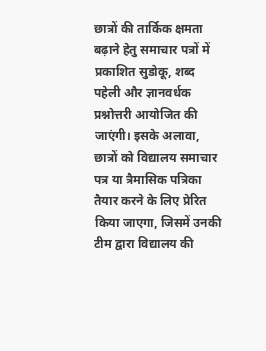छात्रों की तार्किक क्षमता बढ़ाने हेतु समाचार पत्रों में प्रकाशित सुडोकू, शब्द पहेली और ज्ञानवर्धक प्रश्नोत्तरी आयोजित की जाएंगी। इसके अलावा, छात्रों को विद्यालय समाचार पत्र या त्रैमासिक पत्रिका तैयार करने के लिए प्रेरित किया जाएगा, जिसमें उनकी टीम द्वारा विद्यालय की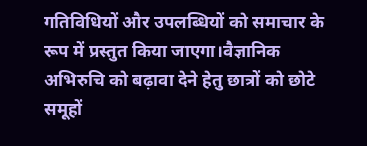गतिविधियों और उपलब्धियों को समाचार के रूप में प्रस्तुत किया जाएगा।वैज्ञानिक अभिरुचि को बढ़ावा देने हेतु छात्रों को छोटे समूहों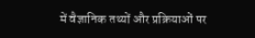में वैज्ञानिक तथ्यों और प्रक्रियाओं पर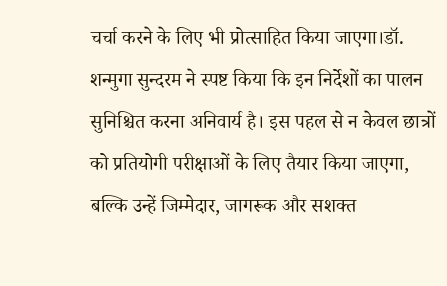चर्चा करने के लिए भी प्रोत्साहित किया जाएगा।डॉ. शन्मुगा सुन्दरम ने स्पष्ट किया कि इन निर्देशों का पालन सुनिश्चित करना अनिवार्य है। इस पहल से न केवल छात्रों को प्रतियोगी परीक्षाओं के लिए तैयार किया जाएगा, बल्कि उन्हें जिम्मेदार, जागरूक और सशक्त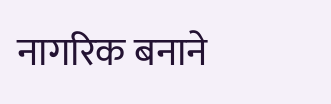नागरिक बनाने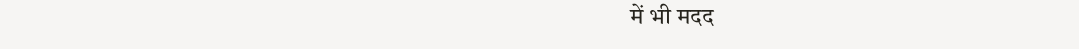में भी मदद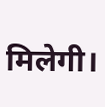मिलेगी।